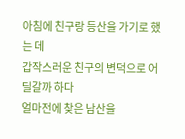아침에 친구랑 등산을 가기로 했는 데
갑작스러운 친구의 변덕으로 어딜갈까 하다
얼마전에 찾은 남산을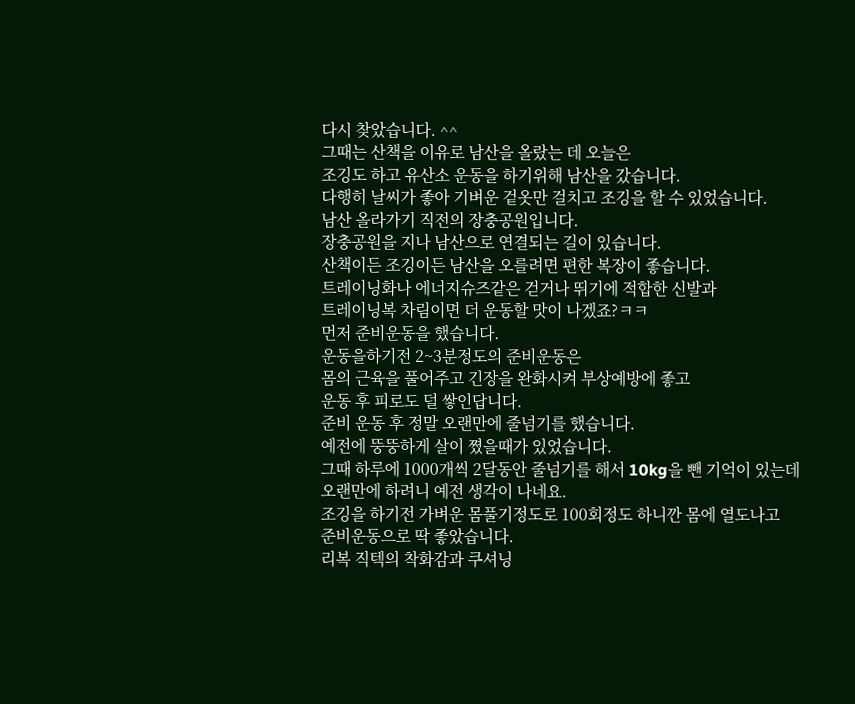다시 찾았습니다. ^^
그때는 산책을 이유로 남산을 올랐는 데 오늘은
조깅도 하고 유산소 운동을 하기위해 남산을 갔습니다.
다행히 날씨가 좋아 기벼운 겉옷만 걸치고 조깅을 할 수 있었습니다.
남산 올라가기 직전의 장충공원입니다.
장충공원을 지나 남산으로 연결되는 길이 있습니다.
산책이든 조깅이든 남산을 오를려면 편한 복장이 좋습니다.
트레이닝화나 에너지슈즈같은 걷거나 뛰기에 적합한 신발과
트레이닝복 차림이면 더 운동할 맛이 나겠죠?ㅋㅋ
먼저 준비운동을 했습니다.
운동을하기전 2~3분정도의 준비운동은
몸의 근육을 풀어주고 긴장을 완화시켜 부상예방에 좋고
운동 후 피로도 덜 쌓인답니다.
준비 운동 후 정말 오랜만에 줄넘기를 했습니다.
예전에 뚱뚱하게 살이 쪘을때가 있었습니다.
그때 하루에 1000개씩 2달동안 줄넘기를 해서 10kg을 뺀 기억이 있는데
오랜만에 하려니 예전 생각이 나네요.
조깅을 하기전 가벼운 몸풀기정도로 100회정도 하니깐 몸에 열도나고
준비운동으로 딱 좋았습니다.
리복 직텍의 착화감과 쿠셔닝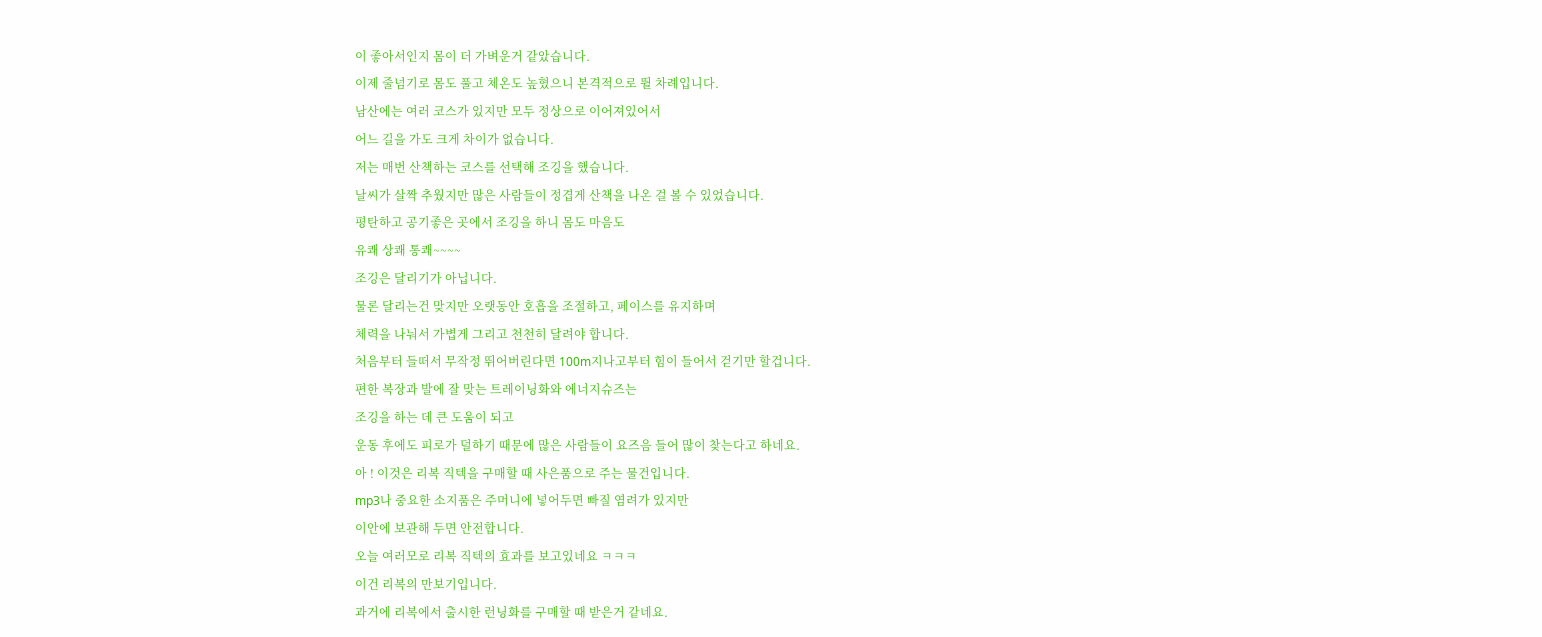이 좋아서인지 몸이 더 가벼운거 같았습니다.
이제 줄넘기로 몸도 풀고 체온도 높혔으니 본격적으로 뛸 차례입니다.
남산에는 여러 코스가 있지만 모두 정상으로 이어져있어서
어느 길을 가도 크게 차이가 없습니다.
저는 매번 산책하는 코스를 선택해 조깅을 했습니다.
날씨가 살짝 추웠지만 많은 사람들이 정겹게 산책을 나온 걸 볼 수 있었습니다.
평탄하고 공기좋은 곳에서 조깅을 하니 몸도 마음도
유쾌 상쾌 통쾌~~~~
조깅은 달리기가 아닙니다.
물론 달리는건 맞지만 오랫동안 호흡을 조절하고, 페이스를 유지하며
체력을 나눠서 가볍게 그리고 천천히 달려야 합니다.
처음부터 들떠서 무작정 뛰어버린다면 100m지나고부터 힘이 들어서 걷기만 할겁니다.
편한 복장과 발에 잘 맞는 트레이닝화와 에너지슈즈는
조깅을 하는 데 큰 도움이 되고
운동 후에도 피로가 덜하기 때문에 많은 사람들이 요즈음 들어 많이 찾는다고 하네요.
아 ! 이것은 리복 직텍을 구매할 때 사은품으로 주는 물건입니다.
mp3나 중요한 소지품은 주머니에 넣어두면 빠질 염려가 있지만
이안에 보관해 두면 안전합니다.
오늘 여러모로 리복 직텍의 효과를 보고있네요 ㅋㅋㅋ
이건 리복의 만보기입니다.
과거에 리복에서 출시한 런닝화를 구매할 때 받은거 같네요.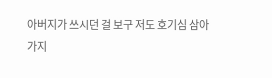아버지가 쓰시던 걸 보구 저도 호기심 삼아 가지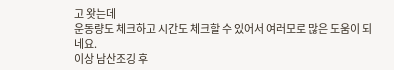고 왓는데
운동량도 체크하고 시간도 체크할 수 있어서 여러모로 많은 도움이 되네요.
이상 남산조깅 후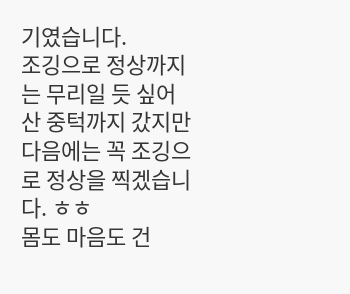기였습니다.
조깅으로 정상까지는 무리일 듯 싶어 산 중턱까지 갔지만
다음에는 꼭 조깅으로 정상을 찍겠습니다. ㅎㅎ
몸도 마음도 건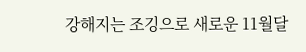강해지는 조깅으로 새로운 11월달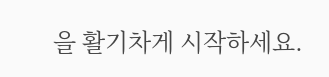을 활기차게 시작하세요.